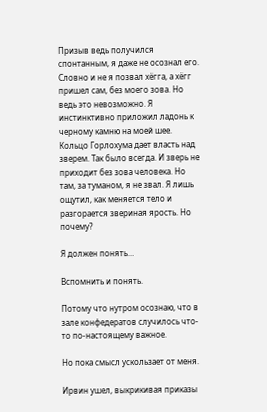Призыв ведь получился спонтанным, я даже не осознал его. Словно и не я позвал хёгга, а хёгг пришел сам, без моего зова. Но ведь это невозможно. Я инстинктивно приложил ладонь к черному камню на моей шее. Кольцо Горлохума дает власть над зверем. Так было всегда. И зверь не приходит без зова человека. Но там, за туманом, я не звал. Я лишь ощутил, как меняется тело и разгорается звериная ярость. Но почему?

Я должен понять…

Вспомнить и понять.

Потому что нутром осознаю, что в зале конфедератов случилось что-то по-настоящему важное.

Но пока смысл ускользает от меня.

Ирвин ушел, выкрикивая приказы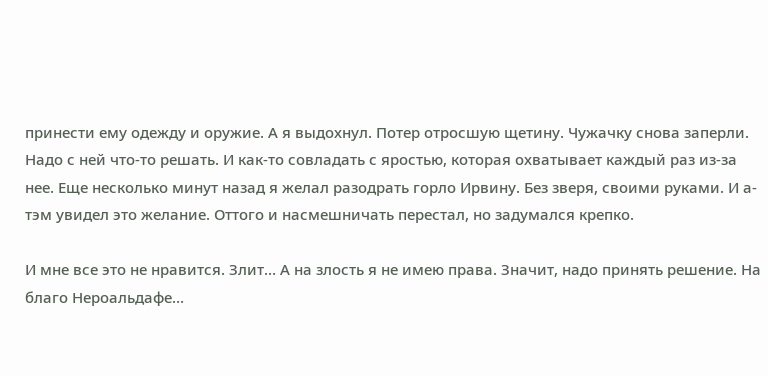принести ему одежду и оружие. А я выдохнул. Потер отросшую щетину. Чужачку снова заперли. Надо с ней что-то решать. И как-то совладать с яростью, которая охватывает каждый раз из-за нее. Еще несколько минут назад я желал разодрать горло Ирвину. Без зверя, своими руками. И а-тэм увидел это желание. Оттого и насмешничать перестал, но задумался крепко.

И мне все это не нравится. Злит… А на злость я не имею права. Значит, надо принять решение. На благо Нероальдафе…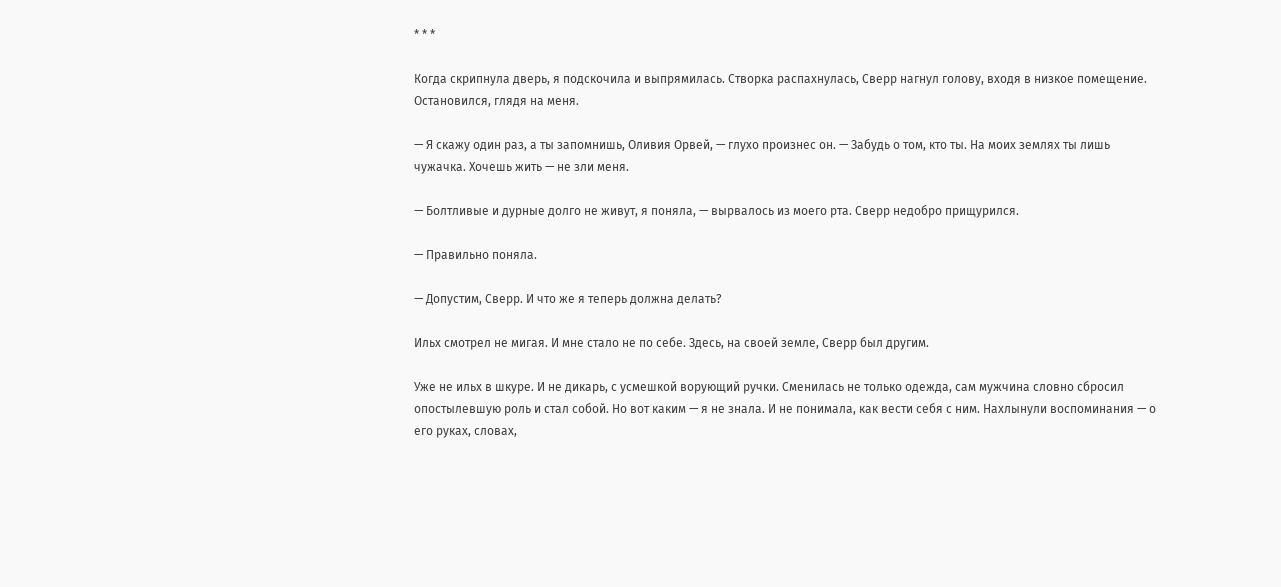* * *

Когда скрипнула дверь, я подскочила и выпрямилась. Створка распахнулась, Сверр нагнул голову, входя в низкое помещение. Остановился, глядя на меня.

— Я скажу один раз, а ты запомнишь, Оливия Орвей, — глухо произнес он. — Забудь о том, кто ты. На моих землях ты лишь чужачка. Хочешь жить — не зли меня.

— Болтливые и дурные долго не живут, я поняла, — вырвалось из моего рта. Сверр недобро прищурился.

— Правильно поняла.

— Допустим, Сверр. И что же я теперь должна делать?

Ильх смотрел не мигая. И мне стало не по себе. Здесь, на своей земле, Сверр был другим.

Уже не ильх в шкуре. И не дикарь, с усмешкой ворующий ручки. Сменилась не только одежда, сам мужчина словно сбросил опостылевшую роль и стал собой. Но вот каким — я не знала. И не понимала, как вести себя с ним. Нахлынули воспоминания — о его руках, словах,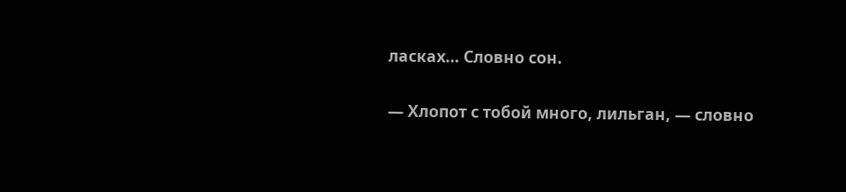ласках… Словно сон.

— Хлопот с тобой много, лильган, — словно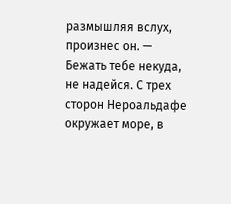размышляя вслух, произнес он. — Бежать тебе некуда, не надейся. С трех сторон Нероальдафе окружает море, в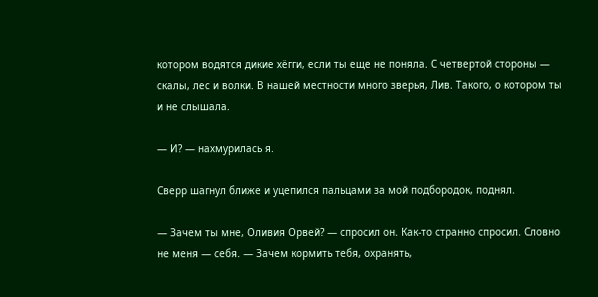котором водятся дикие хёгги, если ты еще не поняла. С четвертой стороны — скалы, лес и волки. В нашей местности много зверья, Лив. Такого, о котором ты и не слышала.

— И? — нахмурилась я.

Сверр шагнул ближе и уцепился пальцами за мой подбородок, поднял.

— Зачем ты мне, Оливия Орвей? — спросил он. Как-то странно спросил. Словно не меня — себя. — Зачем кормить тебя, охранять,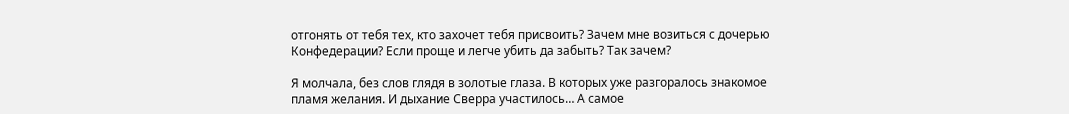отгонять от тебя тех, кто захочет тебя присвоить? Зачем мне возиться с дочерью Конфедерации? Если проще и легче убить да забыть? Так зачем?

Я молчала, без слов глядя в золотые глаза. В которых уже разгоралось знакомое пламя желания. И дыхание Сверра участилось… А самое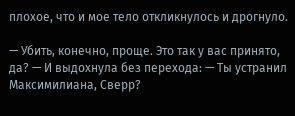плохое, что и мое тело откликнулось и дрогнуло.

— Убить, конечно, проще. Это так у вас принято, да? — И выдохнула без перехода: — Ты устранил Максимилиана, Сверр?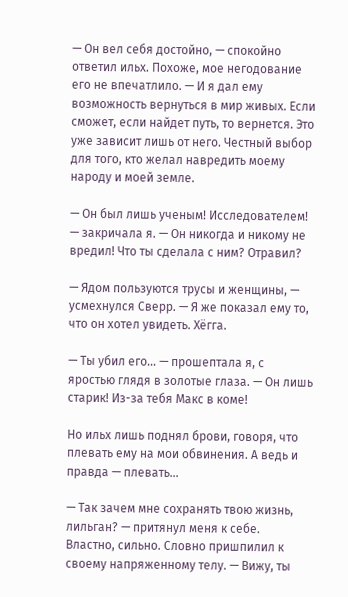— Он вел себя достойно, — спокойно ответил ильх. Похоже, мое негодование его не впечатлило. — И я дал ему возможность вернуться в мир живых. Если сможет, если найдет путь, то вернется. Это уже зависит лишь от него. Честный выбор для того, кто желал навредить моему народу и моей земле.

— Он был лишь ученым! Исследователем! — закричала я. — Он никогда и никому не вредил! Что ты сделала с ним? Отравил?

— Ядом пользуются трусы и женщины, — усмехнулся Сверр. — Я же показал ему то, что он хотел увидеть. Хёгга.

— Ты убил его… — прошептала я, с яростью глядя в золотые глаза. — Он лишь старик! Из-за тебя Макс в коме!

Но ильх лишь поднял брови, говоря, что плевать ему на мои обвинения. А ведь и правда — плевать…

— Так зачем мне сохранять твою жизнь, лильган? — притянул меня к себе. Властно, сильно. Словно пришпилил к своему напряженному телу. — Вижу, ты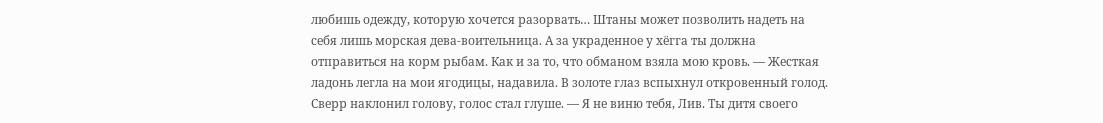любишь одежду, которую хочется разорвать… Штаны может позволить надеть на себя лишь морская дева-воительница. А за украденное у хёгга ты должна отправиться на корм рыбам. Как и за то, что обманом взяла мою кровь. — Жесткая ладонь легла на мои ягодицы, надавила. В золоте глаз вспыхнул откровенный голод. Сверр наклонил голову, голос стал глуше. — Я не виню тебя, Лив. Ты дитя своего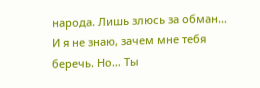народа. Лишь злюсь за обман… И я не знаю, зачем мне тебя беречь. Но… Ты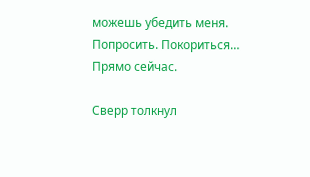можешь убедить меня. Попросить. Покориться… Прямо сейчас.

Сверр толкнул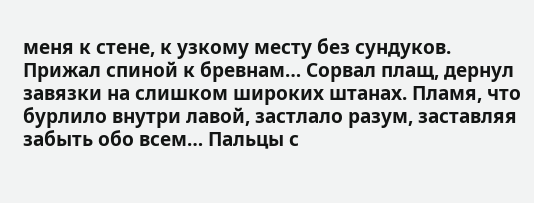меня к стене, к узкому месту без сундуков. Прижал спиной к бревнам… Сорвал плащ, дернул завязки на слишком широких штанах. Пламя, что бурлило внутри лавой, застлало разум, заставляя забыть обо всем… Пальцы с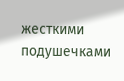жесткими подушечками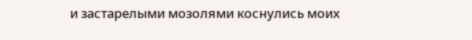и застарелыми мозолями коснулись моих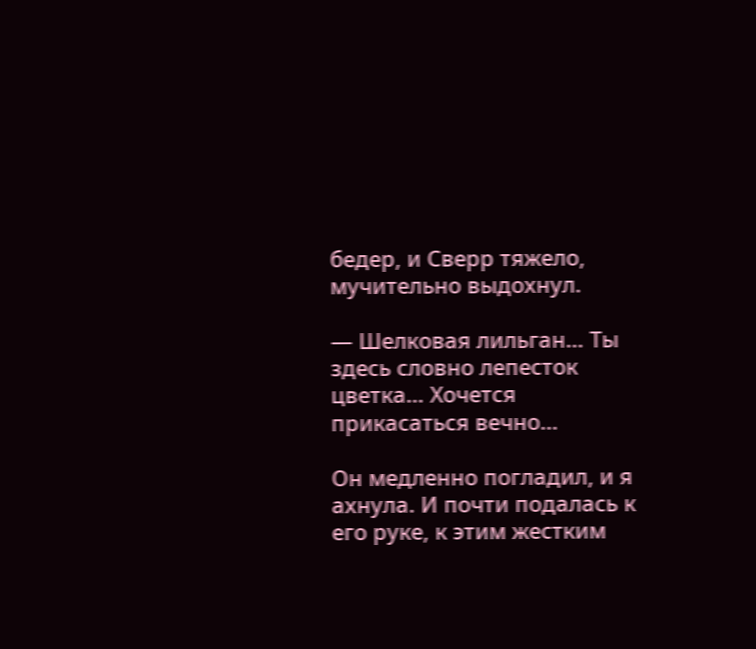бедер, и Сверр тяжело, мучительно выдохнул.

— Шелковая лильган… Ты здесь словно лепесток цветка… Хочется прикасаться вечно…

Он медленно погладил, и я ахнула. И почти подалась к его руке, к этим жестким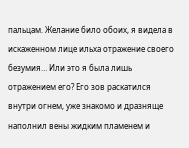пальцам. Желание било обоих, я видела в искаженном лице ильха отражение своего безумия… Или это я была лишь отражением его? Его зов раскатился внутри огнем, уже знакомо и дразняще наполнил вены жидким пламенем и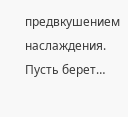предвкушением наслаждения. Пусть берет…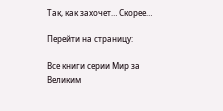Так, как захочет… Скорее…

Перейти на страницу:

Все книги серии Мир за Великим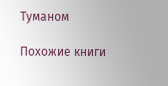Туманом

Похожие книги